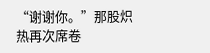“谢谢你。”那股炽热再次席卷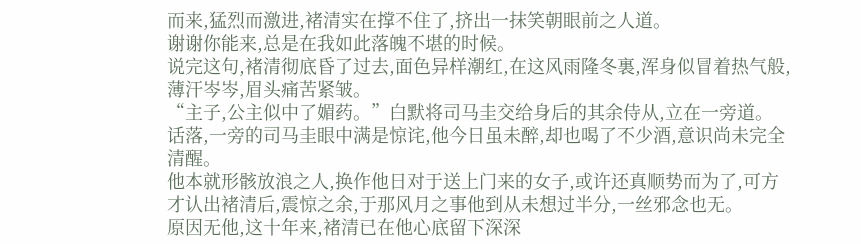而来,猛烈而激进,褚清实在撑不住了,挤出一抹笑朝眼前之人道。
谢谢你能来,总是在我如此落魄不堪的时候。
说完这句,褚清彻底昏了过去,面色异样潮红,在这风雨隆冬裏,浑身似冒着热气般,薄汗岑岑,眉头痛苦紧皱。
“主子,公主似中了媚药。”白默将司马圭交给身后的其余侍从,立在一旁道。
话落,一旁的司马圭眼中满是惊诧,他今日虽未醉,却也喝了不少酒,意识尚未完全清醒。
他本就形骸放浪之人,换作他日对于送上门来的女子,或许还真顺势而为了,可方才认出褚清后,震惊之余,于那风月之事他到从未想过半分,一丝邪念也无。
原因无他,这十年来,褚清已在他心底留下深深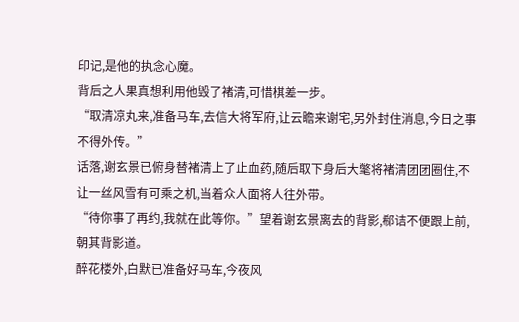印记,是他的执念心魔。
背后之人果真想利用他毁了褚清,可惜棋差一步。
“取清凉丸来,准备马车,去信大将军府,让云瞻来谢宅,另外封住消息,今日之事不得外传。”
话落,谢玄景已俯身替褚清上了止血药,随后取下身后大氅将褚清团团圈住,不让一丝风雪有可乘之机,当着众人面将人往外带。
“待你事了再约,我就在此等你。”望着谢玄景离去的背影,郗诘不便跟上前,朝其背影道。
醉花楼外,白默已准备好马车,今夜风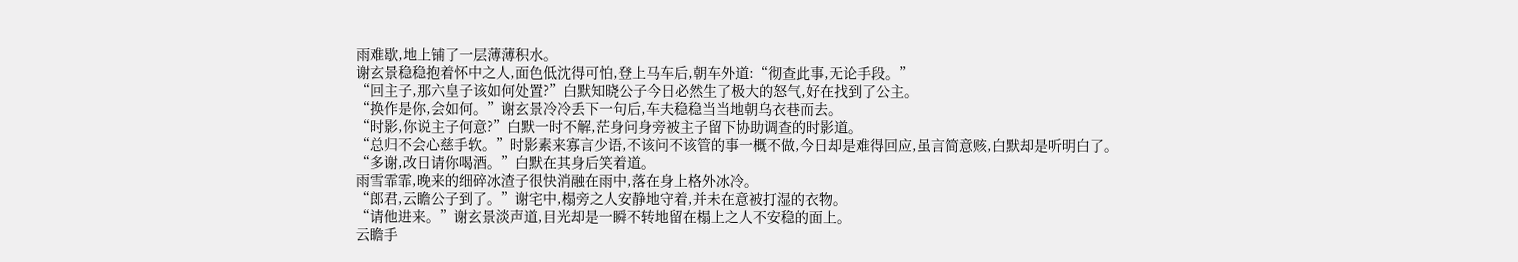雨难歇,地上铺了一层薄薄积水。
谢玄景稳稳抱着怀中之人,面色低沈得可怕,登上马车后,朝车外道:“彻查此事,无论手段。”
“回主子,那六皇子该如何处置?”白默知晓公子今日必然生了极大的怒气,好在找到了公主。
“换作是你,会如何。”谢玄景冷冷丢下一句后,车夫稳稳当当地朝乌衣巷而去。
“时影,你说主子何意?”白默一时不解,茫身问身旁被主子留下协助调查的时影道。
“总归不会心慈手软。”时影素来寡言少语,不该问不该管的事一概不做,今日却是难得回应,虽言简意赅,白默却是听明白了。
“多谢,改日请你喝酒。”白默在其身后笑着道。
雨雪霏霏,晚来的细碎冰渣子很快消融在雨中,落在身上格外冰冷。
“郎君,云瞻公子到了。”谢宅中,榻旁之人安静地守着,并未在意被打湿的衣物。
“请他进来。”谢玄景淡声道,目光却是一瞬不转地留在榻上之人不安稳的面上。
云瞻手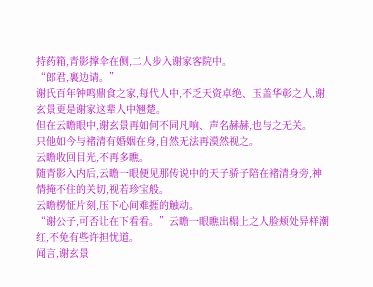持药箱,青影撑伞在侧,二人步入谢家客院中。
“郎君,裏边请。”
谢氏百年钟鸣鼎食之家,每代人中,不乏天资卓绝、玉盖华彰之人,谢玄景更是谢家这辈人中翘楚。
但在云瞻眼中,谢玄景再如何不同凡响、声名赫赫,也与之无关。
只他如今与褚清有婚姻在身,自然无法再漠然视之。
云瞻收回目光,不再多瞧。
随青影入内后,云瞻一眼便见那传说中的天子骄子陪在褚清身旁,神情掩不住的关切,视若珍宝般。
云瞻楞怔片刻,压下心间难捱的触动。
“谢公子,可否让在下看看。”云瞻一眼瞧出榻上之人脸颊处异样潮红,不免有些许担忧道。
闻言,谢玄景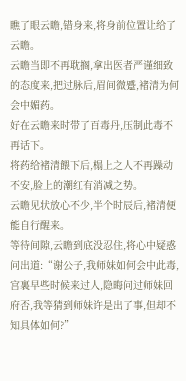瞧了眼云瞻,错身来,将身前位置让给了云瞻。
云瞻当即不再耽搁,拿出医者严谨细致的态度来,把过脉后,眉间微蹙,褚清为何会中媚药。
好在云瞻来时带了百毒丹,压制此毒不再话下。
将药给褚清餵下后,榻上之人不再躁动不安,脸上的潮红有消减之势。
云瞻见状放心不少,半个时辰后,褚清便能自行醒来。
等待间隙,云瞻到底没忍住,将心中疑惑问出道:“谢公子,我师妹如何会中此毒,宫裏早些时候来过人,隐晦问过师妹回府否,我等猜到师妹许是出了事,但却不知具体如何?”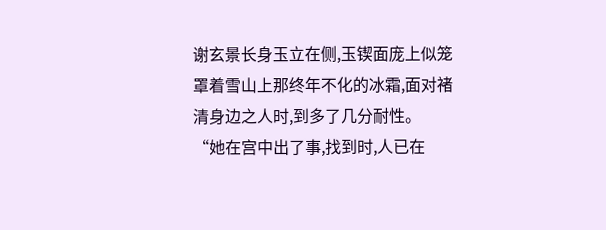谢玄景长身玉立在侧,玉锲面庞上似笼罩着雪山上那终年不化的冰霜,面对褚清身边之人时,到多了几分耐性。
“她在宫中出了事,找到时,人已在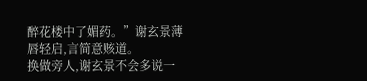醉花楼中了媚药。”谢玄景薄唇轻启,言简意赅道。
换做旁人,谢玄景不会多说一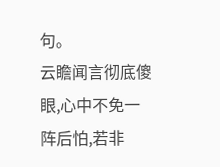句。
云瞻闻言彻底傻眼,心中不免一阵后怕,若非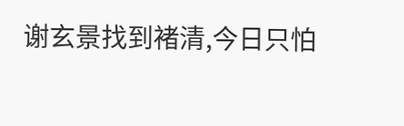谢玄景找到褚清,今日只怕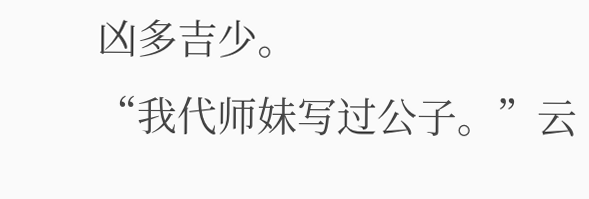凶多吉少。
“我代师妹写过公子。”云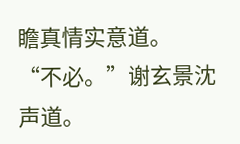瞻真情实意道。
“不必。”谢玄景沈声道。